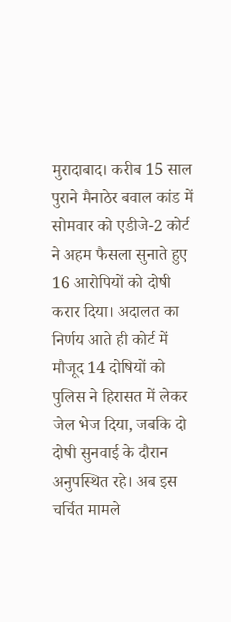मुरादाबाद। करीब 15 साल पुराने मैनाठेर बवाल कांड में सोमवार को एडीजे-2 कोर्ट ने अहम फैसला सुनाते हुए 16 आरोपियों को दोषी करार दिया। अदालत का निर्णय आते ही कोर्ट में मौजूद 14 दोषियों को पुलिस ने हिरासत में लेकर जेल भेज दिया, जबकि दो दोषी सुनवाई के दौरान अनुपस्थित रहे। अब इस चर्चित मामले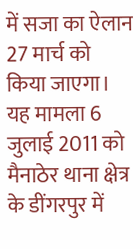में सजा का ऐलान 27 मार्च को किया जाएगा।
यह मामला 6 जुलाई 2011 को मैनाठेर थाना क्षेत्र के डींगरपुर में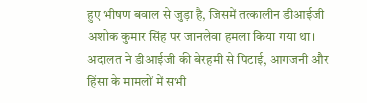हुए भीषण बवाल से जुड़ा है, जिसमें तत्कालीन डीआईजी अशोक कुमार सिंह पर जानलेवा हमला किया गया था। अदालत ने डीआईजी की बेरहमी से पिटाई, आगजनी और हिंसा के मामलों में सभी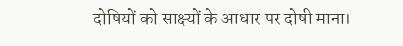दोषियों को साक्ष्यों के आधार पर दोषी माना।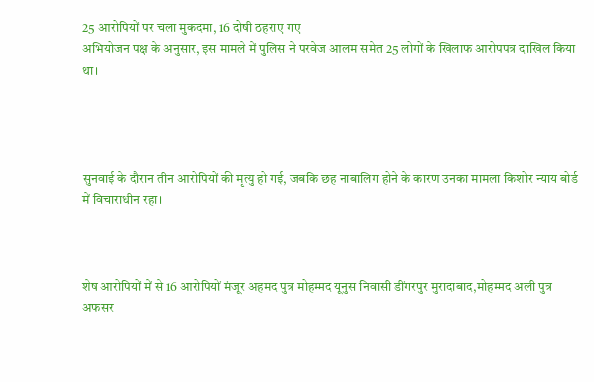25 आरोपियों पर चला मुकदमा, 16 दोषी ठहराए गए
अभियोजन पक्ष के अनुसार, इस मामले में पुलिस ने परवेज आलम समेत 25 लोगों के खिलाफ आरोपपत्र दाखिल किया था।




सुनवाई के दौरान तीन आरोपियों की मृत्यु हो गई, जबकि छह नाबालिग होने के कारण उनका मामला किशोर न्याय बोर्ड में विचाराधीन रहा।



शेष आरोपियों में से 16 आरोपियों मंजूर अहमद पुत्र मोहम्मद यूनुस निवासी डींगरपुर मुरादाबाद,मोहम्मद अली पुत्र अफसर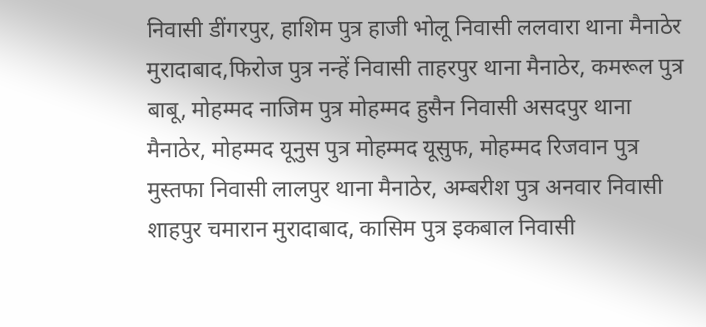निवासी डींगरपुर, हाशिम पुत्र हाजी भोलू निवासी ललवारा थाना मैनाठेर मुरादाबाद,फिरोज पुत्र नन्हें निवासी ताहरपुर थाना मैनाठेर, कमरूल पुत्र बाबू, मोहम्मद नाजिम पुत्र मोहम्मद हुसैन निवासी असदपुर थाना मैनाठेर, मोहम्मद यूनुस पुत्र मोहम्मद यूसुफ, मोहम्मद रिजवान पुत्र मुस्तफा निवासी लालपुर थाना मैनाठेर, अम्बरीश पुत्र अनवार निवासी शाहपुर चमारान मुरादाबाद, कासिम पुत्र इकबाल निवासी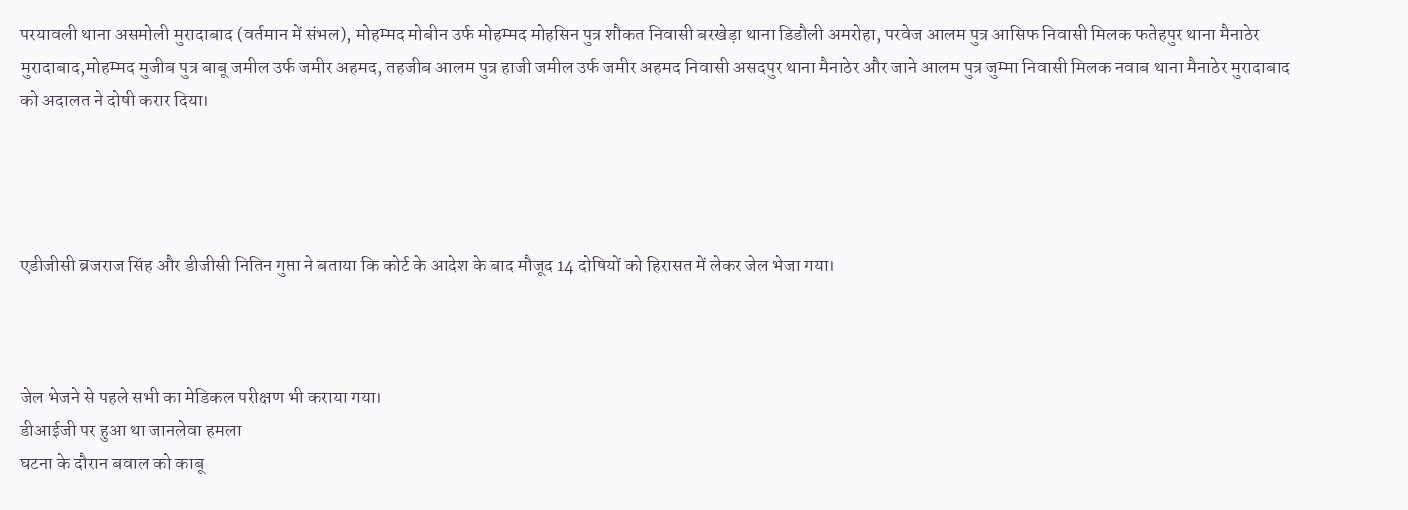परयावली थाना असमोली मुरादाबाद (वर्तमान में संभल), मोहम्मद मोबीन उर्फ मोहम्मद मोहसिन पुत्र शौकत निवासी बरखेड़ा थाना डिडौली अमरोहा, परवेज आलम पुत्र आसिफ निवासी मिलक फतेहपुर थाना मैनाठेर मुरादाबाद,मोहम्मद मुजीब पुत्र बाबू जमील उर्फ जमीर अहमद, तहजीब आलम पुत्र हाजी जमील उर्फ जमीर अहमद निवासी असदपुर थाना मैनाठेर और जाने आलम पुत्र जुम्मा निवासी मिलक नवाब थाना मैनाठेर मुरादाबाद को अदालत ने दोषी करार दिया।




एडीजीसी ब्रजराज सिंह और डीजीसी नितिन गुप्ता ने बताया कि कोर्ट के आदेश के बाद मौजूद 14 दोषियों को हिरासत में लेकर जेल भेजा गया।



जेल भेजने से पहले सभी का मेडिकल परीक्षण भी कराया गया।
डीआईजी पर हुआ था जानलेवा हमला
घटना के दौरान बवाल को काबू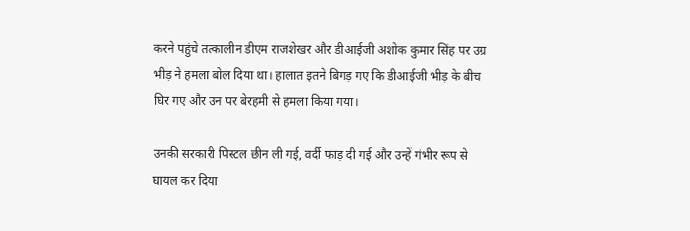करने पहुंचे तत्कालीन डीएम राजशेखर और डीआईजी अशोक कुमार सिंह पर उग्र भीड़ ने हमला बोल दिया था। हालात इतने बिगड़ गए कि डीआईजी भीड़ के बीच घिर गए और उन पर बेरहमी से हमला किया गया।

उनकी सरकारी पिस्टल छीन ली गई, वर्दी फाड़ दी गई और उन्हें गंभीर रूप से घायल कर दिया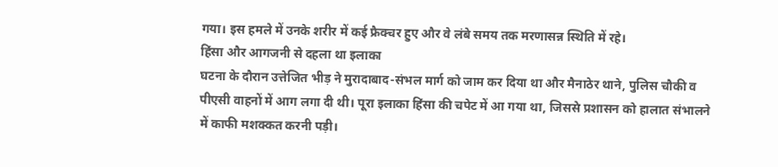गया। इस हमले में उनके शरीर में कई फ्रैक्चर हुए और वे लंबे समय तक मरणासन्न स्थिति में रहे।
हिंसा और आगजनी से दहला था इलाका
घटना के दौरान उत्तेजित भीड़ ने मुरादाबाद-संभल मार्ग को जाम कर दिया था और मैनाठेर थाने, पुलिस चौकी व पीएसी वाहनों में आग लगा दी थी। पूरा इलाका हिंसा की चपेट में आ गया था, जिससे प्रशासन को हालात संभालने में काफी मशक्कत करनी पड़ी।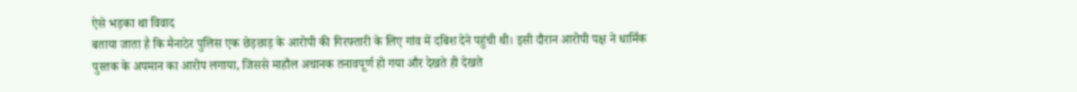ऐसे भड़का था विवाद
बताया जाता है कि मैनाठेर पुलिस एक छेड़छाड़ के आरोपी की गिरफ्तारी के लिए गांव में दबिश देने पहुंची थी। इसी दौरान आरोपी पक्ष ने धार्मिक पुस्तक के अपमान का आरोप लगाया, जिससे माहौल अचानक तनावपूर्ण हो गया और देखते ही देखते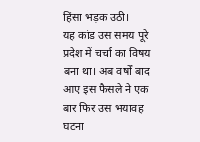हिंसा भड़क उठी।
यह कांड उस समय पूरे प्रदेश में चर्चा का विषय बना था। अब वर्षों बाद आए इस फैसले ने एक बार फिर उस भयावह घटना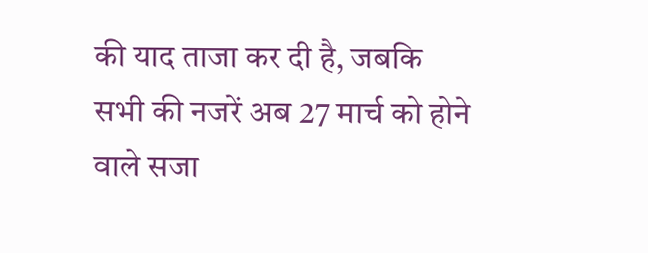की याद ताजा कर दी है, जबकि सभी की नजरें अब 27 मार्च को होने वाले सजा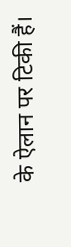के ऐलान पर टिकी हैं।